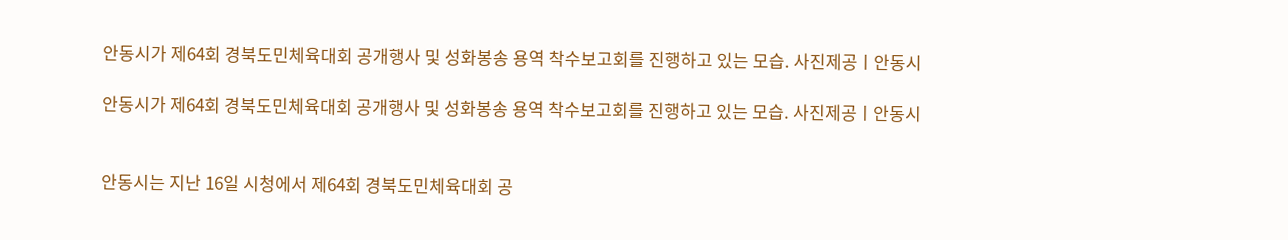안동시가 제64회 경북도민체육대회 공개행사 및 성화봉송 용역 착수보고회를 진행하고 있는 모습. 사진제공ㅣ안동시

안동시가 제64회 경북도민체육대회 공개행사 및 성화봉송 용역 착수보고회를 진행하고 있는 모습. 사진제공ㅣ안동시


안동시는 지난 16일 시청에서 제64회 경북도민체육대회 공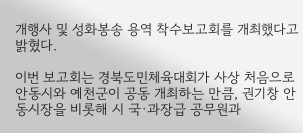개행사 및 성화봉송 용역 착수보고회를 개최했다고 밝혔다.

이번 보고회는 경북도민체육대회가 사상 처음으로 안동시와 예천군이 공동 개최하는 만큼, 권기창 안동시장을 비롯해 시 국·과장급 공무원과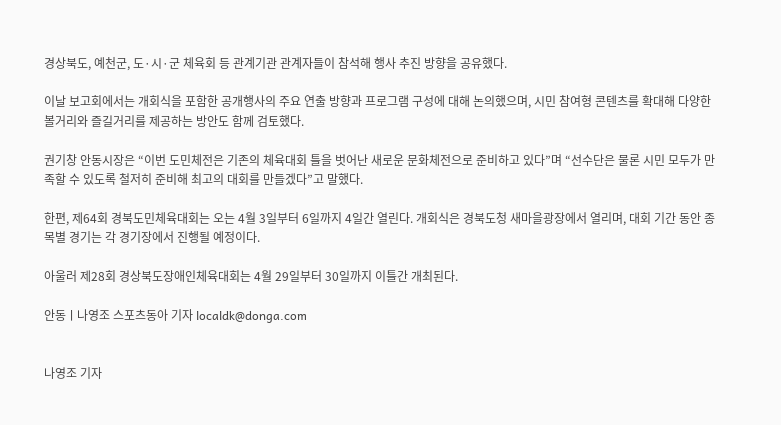경상북도, 예천군, 도·시·군 체육회 등 관계기관 관계자들이 참석해 행사 추진 방향을 공유했다.

이날 보고회에서는 개회식을 포함한 공개행사의 주요 연출 방향과 프로그램 구성에 대해 논의했으며, 시민 참여형 콘텐츠를 확대해 다양한 볼거리와 즐길거리를 제공하는 방안도 함께 검토했다.

권기창 안동시장은 “이번 도민체전은 기존의 체육대회 틀을 벗어난 새로운 문화체전으로 준비하고 있다”며 “선수단은 물론 시민 모두가 만족할 수 있도록 철저히 준비해 최고의 대회를 만들겠다”고 말했다.

한편, 제64회 경북도민체육대회는 오는 4월 3일부터 6일까지 4일간 열린다. 개회식은 경북도청 새마을광장에서 열리며, 대회 기간 동안 종목별 경기는 각 경기장에서 진행될 예정이다.

아울러 제28회 경상북도장애인체육대회는 4월 29일부터 30일까지 이틀간 개최된다.

안동ㅣ나영조 스포츠동아 기자 localdk@donga.com


나영조 기자